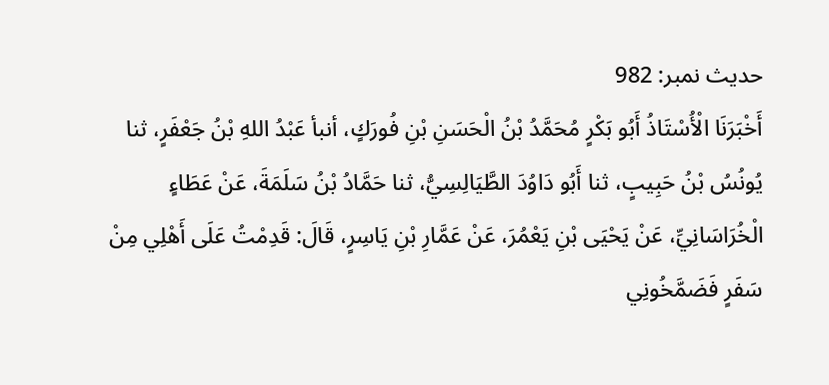حدیث نمبر: 982
أَخْبَرَنَا الْأُسْتَاذُ أَبُو بَكْرٍ مُحَمَّدُ بْنُ الْحَسَنِ بْنِ فُورَكٍ، أنبأ عَبْدُ اللهِ بْنُ جَعْفَرٍ، ثنا يُونُسُ بْنُ حَبِيبٍ، ثنا أَبُو دَاوُدَ الطَّيَالِسِيُّ، ثنا حَمَّادُ بْنُ سَلَمَةَ، عَنْ عَطَاءٍ الْخُرَاسَانِيِّ، عَنْ يَحْيَى بْنِ يَعْمُرَ، عَنْ عَمَّارِ بْنِ يَاسِرٍ، قَالَ: قَدِمْتُ عَلَى أَهْلِي مِنْ سَفَرٍ فَضَمَّخُونِي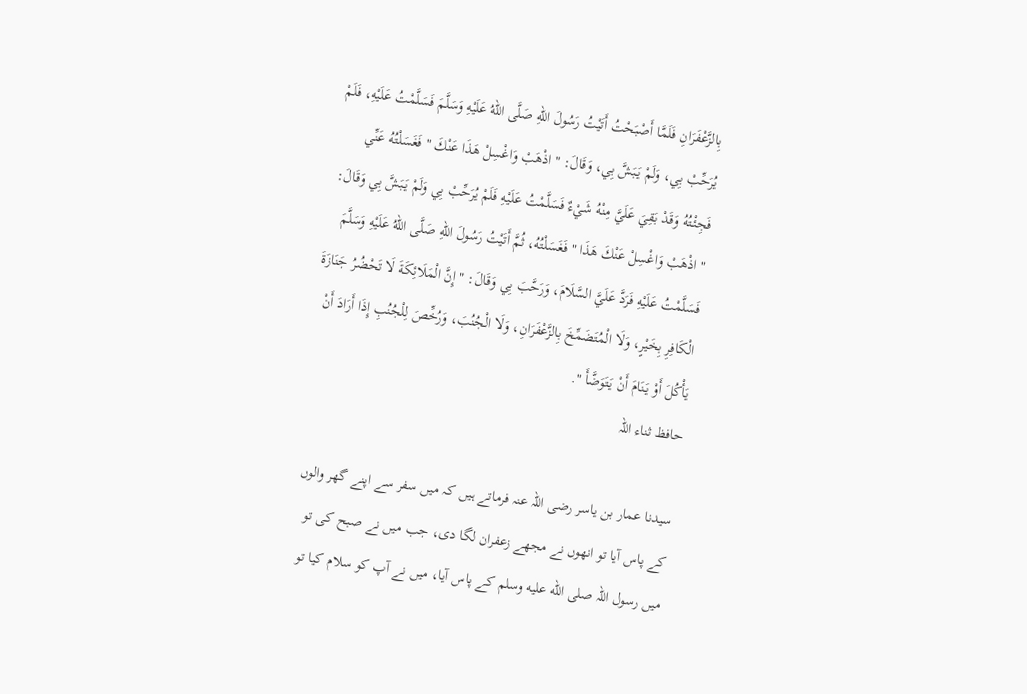بِالزَّعْفَرَانِ فَلَمَّا أَصْبَحْتُ أَتَيْتُ رَسُولَ اللهِ صَلَّى اللهُ عَلَيْهِ وَسَلَّمَ فَسَلَّمْتُ عَلَيْهِ، فَلَمْ يُرَحِّبْ بِي، وَلَمْ يَبَشَّ بِي، وَقَالَ: " اذْهَبْ وَاغْسِلْ هَذَا عَنْكَ " فَغَسَلْتُهُ عَنِّي فَجِئْتُهُ وَقَدْ بَقِيَ عَلَيَّ مِنْهُ شَيْءٌ فَسَلَّمْتُ عَلَيْهِ فَلَمْ يُرَحِّبْ بِي وَلَمْ يَبَشَّ بِي وَقَالَ: " اذْهَبْ وَاغْسِلْ عَنْكَ هَذَا " فَغَسَلْتُهُ، ثُمَّ أَتَيْتُ رَسُولَ اللهِ صَلَّى اللهُ عَلَيْهِ وَسَلَّمَ فَسَلَّمْتُ عَلَيْهِ فَرَدَّ عَلَيَّ السَّلَامَ، وَرَحَّبَ بِي وَقَالَ: " إِنَّ الْمَلَائِكَةَ لَا تَحْضُرُ جَنَازَةَ الْكَافِرِ بِخَيْرٍ، وَلَا الْمُتَضَمِّخَ بِالزَّعْفَرَانِ، وَلَا الْجُنُبَ، وَرُخِّصَ لِلْجُنُبِ إِذَا أَرَادَ أَنْ يَأْكُلَ أَوْ يَنَامَ أَنْ يَتَوَضَّأَ ".
حافظ ثناء اللہ

سیدنا عمار بن یاسر رضی اللہ عنہ فرماتے ہیں کہ میں سفر سے اپنے گھر والوں کے پاس آیا تو انھوں نے مجھے زعفران لگا دی، جب میں نے صبح کی تو میں رسول اللہ صلى الله عليه وسلم کے پاس آیا، میں نے آپ کو سلام کیا تو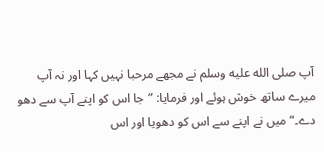آپ صلى الله عليه وسلم نے مجھے مرحبا نہیں کہا اور نہ آپ میرے ساتھ خوش ہوئے اور فرمایا: ”جا اس کو اپنے آپ سے دھو دے۔“ میں نے اپنے سے اس کو دھویا اور اس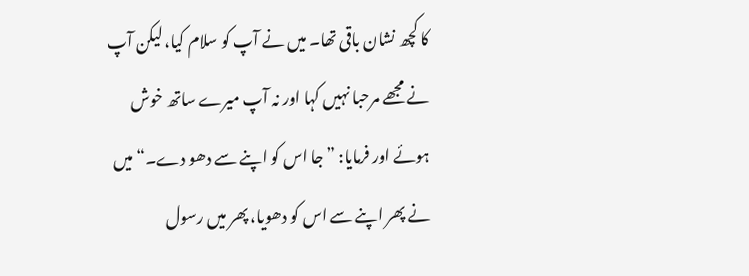کا کچھ نشان باقی تھا۔ میں نے آپ کو سلام کیا، لیکن آپ نے مجھے مرحبا نہیں کہا اور نہ آپ میرے ساتھ خوش ہوئے اور فرمایا: ”جا اس کو اپنے سے دھو دے۔“ میں نے پھر اپنے سے اس کو دھویا، پھر میں رسول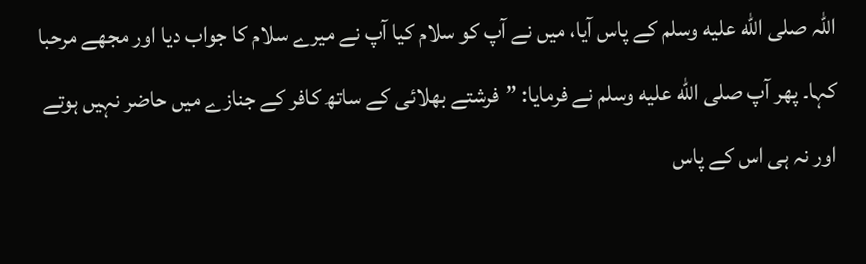اللہ صلى الله عليه وسلم کے پاس آیا، میں نے آپ کو سلام کیا آپ نے میرے سلام کا جواب دیا اور مجھے مرحبا کہا۔ پھر آپ صلى الله عليه وسلم نے فرمایا: ”فرشتے بھلائی کے ساتھ کافر کے جنازے میں حاضر نہیں ہوتے اور نہ ہی اس کے پاس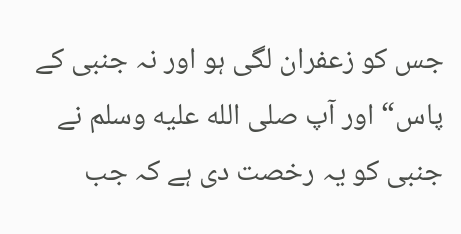جس کو زعفران لگی ہو اور نہ جنبی کے پاس“ اور آپ صلى الله عليه وسلم نے جنبی کو یہ رخصت دی ہے کہ جب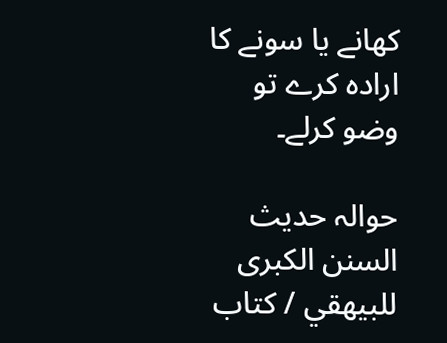کھانے یا سونے کا ارادہ کرے تو وضو کرلے۔

حوالہ حدیث السنن الكبرى للبيهقي / كتاب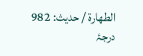الطهارة / حدیث: 982
درجۂ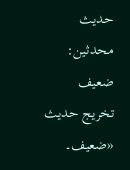حدیث محدثین: ضعيف
تخریج حدیث «ضعيف۔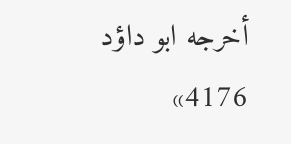أخرجه ابو داؤد 4176»